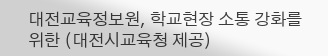대전교육정보원, 학교현장 소통 강화를 위한 (대전시교육청 제공)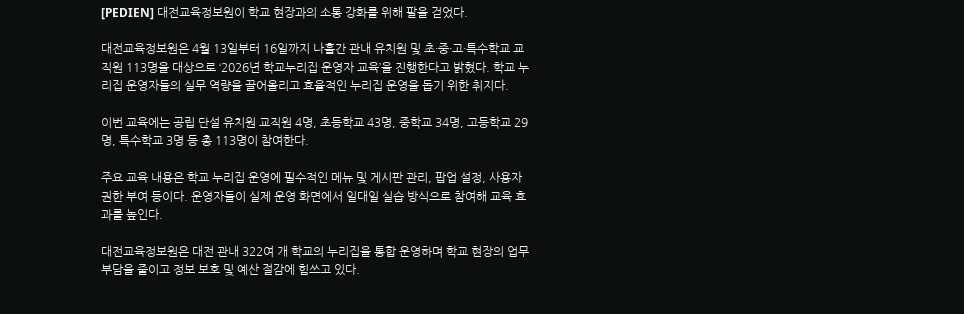[PEDIEN] 대전교육정보원이 학교 현장과의 소통 강화를 위해 팔을 걷었다.

대전교육정보원은 4월 13일부터 16일까지 나흘간 관내 유치원 및 초·중·고·특수학교 교직원 113명을 대상으로 ‘2026년 학교누리집 운영자 교육’을 진행한다고 밝혔다. 학교 누리집 운영자들의 실무 역량을 끌어올리고 효율적인 누리집 운영을 돕기 위한 취지다.

이번 교육에는 공립 단설 유치원 교직원 4명, 초등학교 43명, 중학교 34명, 고등학교 29명, 특수학교 3명 등 총 113명이 참여한다.

주요 교육 내용은 학교 누리집 운영에 필수적인 메뉴 및 게시판 관리, 팝업 설정, 사용자 권한 부여 등이다. 운영자들이 실제 운영 화면에서 일대일 실습 방식으로 참여해 교육 효과를 높인다.

대전교육정보원은 대전 관내 322여 개 학교의 누리집을 통합 운영하며 학교 현장의 업무 부담을 줄이고 정보 보호 및 예산 절감에 힘쓰고 있다.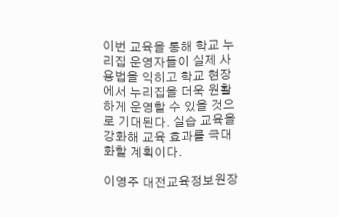이번 교육을 통해 학교 누리집 운영자들이 실제 사용법을 익히고 학교 현장에서 누리집을 더욱 원활하게 운영할 수 있을 것으로 기대된다. 실습 교육을 강화해 교육 효과를 극대화할 계획이다.

이영주 대전교육정보원장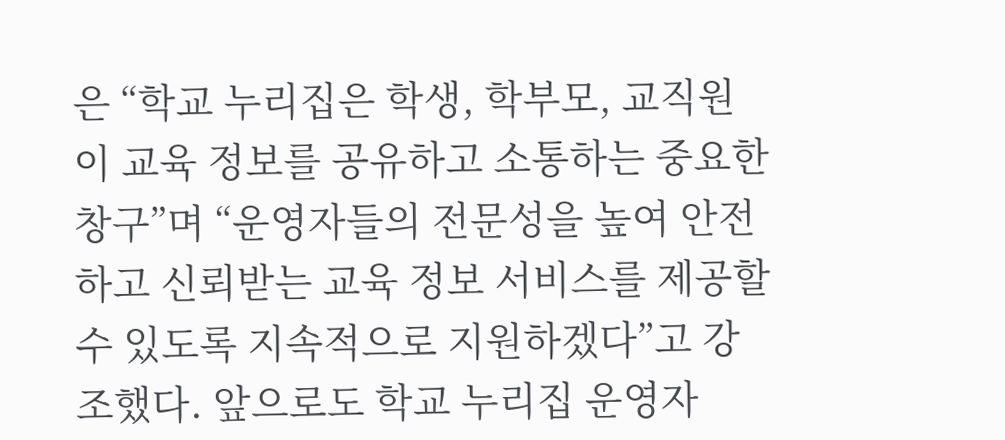은 “학교 누리집은 학생, 학부모, 교직원이 교육 정보를 공유하고 소통하는 중요한 창구”며 “운영자들의 전문성을 높여 안전하고 신뢰받는 교육 정보 서비스를 제공할 수 있도록 지속적으로 지원하겠다”고 강조했다. 앞으로도 학교 누리집 운영자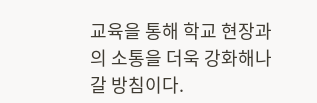교육을 통해 학교 현장과의 소통을 더욱 강화해나갈 방침이다.